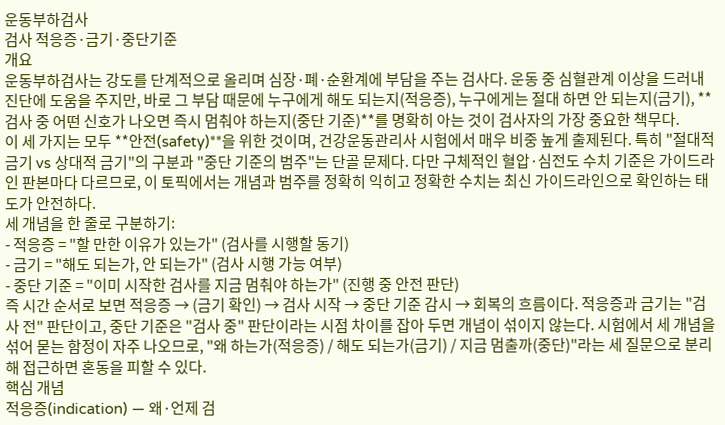운동부하검사
검사 적응증·금기·중단기준
개요
운동부하검사는 강도를 단계적으로 올리며 심장·폐·순환계에 부담을 주는 검사다. 운동 중 심혈관계 이상을 드러내 진단에 도움을 주지만, 바로 그 부담 때문에 누구에게 해도 되는지(적응증), 누구에게는 절대 하면 안 되는지(금기), **검사 중 어떤 신호가 나오면 즉시 멈춰야 하는지(중단 기준)**를 명확히 아는 것이 검사자의 가장 중요한 책무다.
이 세 가지는 모두 **안전(safety)**을 위한 것이며, 건강운동관리사 시험에서 매우 비중 높게 출제된다. 특히 "절대적 금기 vs 상대적 금기"의 구분과 "중단 기준의 범주"는 단골 문제다. 다만 구체적인 혈압·심전도 수치 기준은 가이드라인 판본마다 다르므로, 이 토픽에서는 개념과 범주를 정확히 익히고 정확한 수치는 최신 가이드라인으로 확인하는 태도가 안전하다.
세 개념을 한 줄로 구분하기:
- 적응증 = "할 만한 이유가 있는가" (검사를 시행할 동기)
- 금기 = "해도 되는가, 안 되는가" (검사 시행 가능 여부)
- 중단 기준 = "이미 시작한 검사를 지금 멈춰야 하는가" (진행 중 안전 판단)
즉 시간 순서로 보면 적응증 → (금기 확인) → 검사 시작 → 중단 기준 감시 → 회복의 흐름이다. 적응증과 금기는 "검사 전" 판단이고, 중단 기준은 "검사 중" 판단이라는 시점 차이를 잡아 두면 개념이 섞이지 않는다. 시험에서 세 개념을 섞어 묻는 함정이 자주 나오므로, "왜 하는가(적응증) / 해도 되는가(금기) / 지금 멈출까(중단)"라는 세 질문으로 분리해 접근하면 혼동을 피할 수 있다.
핵심 개념
적응증(indication) — 왜·언제 검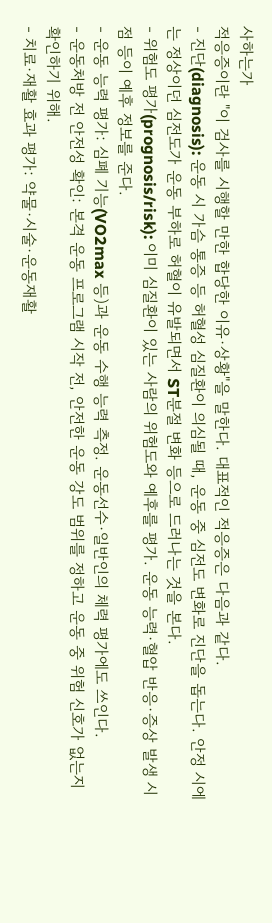사하는가
적응증이란 "이 검사를 시행할 만한 합당한 이유·상황"을 말한다. 대표적인 적응증은 다음과 같다.
- 진단(diagnosis): 운동 시 가슴 통증 등 허혈성 심질환이 의심될 때, 운동 중 심전도 변화로 진단을 돕는다. 안정 시에는 정상이던 심전도가 운동 부하로 허혈이 유발되면서 ST분절 변화 등으로 드러나는 것을 본다.
- 위험도 평가(prognosis/risk): 이미 심질환이 있는 사람의 위험도와 예후를 평가. 운동 능력·혈압 반응·증상 발생 시점 등이 예후 정보를 준다.
- 운동 능력 평가: 심폐 기능(VO2max 등)과 운동 수행 능력 측정. 운동선수·일반인의 체력 평가에도 쓰인다.
- 운동처방 전 안전성 확인: 본격 운동 프로그램 시작 전, 안전한 운동 강도 범위를 정하고 운동 중 위험 신호가 없는지 확인하기 위해.
- 치료·재활 효과 평가: 약물·시술·운동재활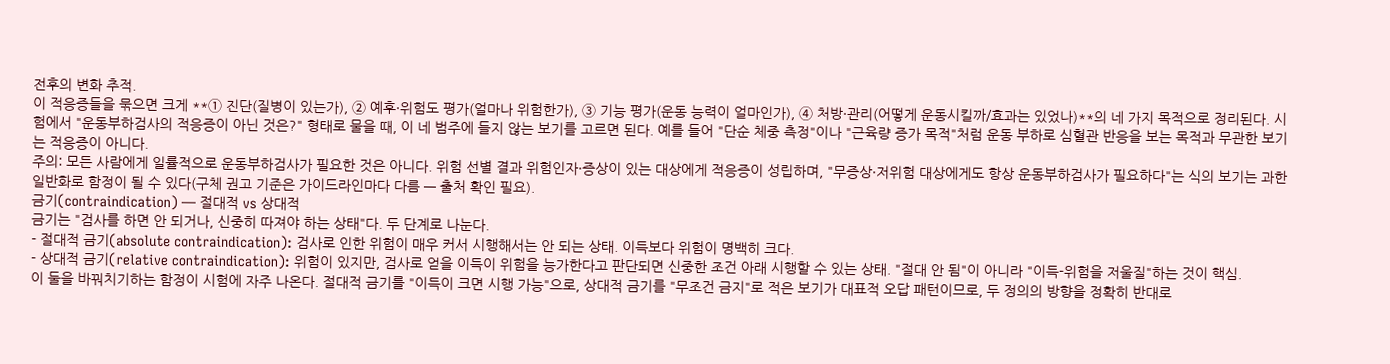전후의 변화 추적.
이 적응증들을 묶으면 크게 **① 진단(질병이 있는가), ② 예후·위험도 평가(얼마나 위험한가), ③ 기능 평가(운동 능력이 얼마인가), ④ 처방·관리(어떻게 운동시킬까/효과는 있었나)**의 네 가지 목적으로 정리된다. 시험에서 "운동부하검사의 적응증이 아닌 것은?" 형태로 물을 때, 이 네 범주에 들지 않는 보기를 고르면 된다. 예를 들어 "단순 체중 측정"이나 "근육량 증가 목적"처럼 운동 부하로 심혈관 반응을 보는 목적과 무관한 보기는 적응증이 아니다.
주의: 모든 사람에게 일률적으로 운동부하검사가 필요한 것은 아니다. 위험 선별 결과 위험인자·증상이 있는 대상에게 적응증이 성립하며, "무증상·저위험 대상에게도 항상 운동부하검사가 필요하다"는 식의 보기는 과한 일반화로 함정이 될 수 있다(구체 권고 기준은 가이드라인마다 다름 — 출처 확인 필요).
금기(contraindication) — 절대적 vs 상대적
금기는 "검사를 하면 안 되거나, 신중히 따져야 하는 상태"다. 두 단계로 나눈다.
- 절대적 금기(absolute contraindication): 검사로 인한 위험이 매우 커서 시행해서는 안 되는 상태. 이득보다 위험이 명백히 크다.
- 상대적 금기(relative contraindication): 위험이 있지만, 검사로 얻을 이득이 위험을 능가한다고 판단되면 신중한 조건 아래 시행할 수 있는 상태. "절대 안 됨"이 아니라 "이득-위험을 저울질"하는 것이 핵심.
이 둘을 바꿔치기하는 함정이 시험에 자주 나온다. 절대적 금기를 "이득이 크면 시행 가능"으로, 상대적 금기를 "무조건 금지"로 적은 보기가 대표적 오답 패턴이므로, 두 정의의 방향을 정확히 반대로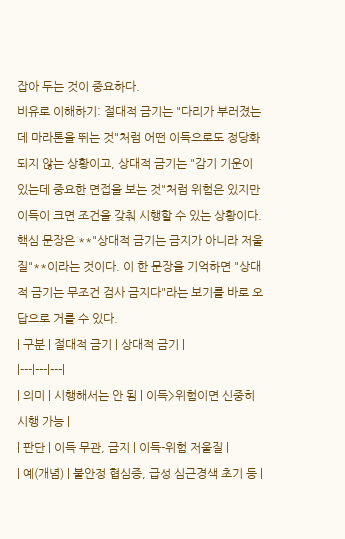잡아 두는 것이 중요하다.
비유로 이해하기: 절대적 금기는 "다리가 부러졌는데 마라톤을 뛰는 것"처럼 어떤 이득으로도 정당화되지 않는 상황이고, 상대적 금기는 "감기 기운이 있는데 중요한 면접을 보는 것"처럼 위험은 있지만 이득이 크면 조건을 갖춰 시행할 수 있는 상황이다. 핵심 문장은 **"상대적 금기는 금지가 아니라 저울질"**이라는 것이다. 이 한 문장을 기억하면 "상대적 금기는 무조건 검사 금지다"라는 보기를 바로 오답으로 거를 수 있다.
| 구분 | 절대적 금기 | 상대적 금기 |
|---|---|---|
| 의미 | 시행해서는 안 됨 | 이득>위험이면 신중히 시행 가능 |
| 판단 | 이득 무관, 금지 | 이득-위험 저울질 |
| 예(개념) | 불안정 협심증, 급성 심근경색 초기 등 |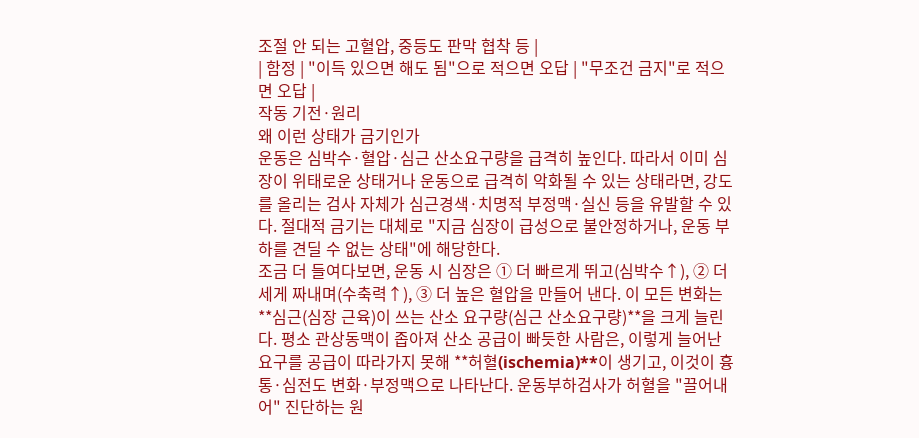조절 안 되는 고혈압, 중등도 판막 협착 등 |
| 함정 | "이득 있으면 해도 됨"으로 적으면 오답 | "무조건 금지"로 적으면 오답 |
작동 기전·원리
왜 이런 상태가 금기인가
운동은 심박수·혈압·심근 산소요구량을 급격히 높인다. 따라서 이미 심장이 위태로운 상태거나 운동으로 급격히 악화될 수 있는 상태라면, 강도를 올리는 검사 자체가 심근경색·치명적 부정맥·실신 등을 유발할 수 있다. 절대적 금기는 대체로 "지금 심장이 급성으로 불안정하거나, 운동 부하를 견딜 수 없는 상태"에 해당한다.
조금 더 들여다보면, 운동 시 심장은 ① 더 빠르게 뛰고(심박수↑), ② 더 세게 짜내며(수축력↑), ③ 더 높은 혈압을 만들어 낸다. 이 모든 변화는 **심근(심장 근육)이 쓰는 산소 요구량(심근 산소요구량)**을 크게 늘린다. 평소 관상동맥이 좁아져 산소 공급이 빠듯한 사람은, 이렇게 늘어난 요구를 공급이 따라가지 못해 **허혈(ischemia)**이 생기고, 이것이 흉통·심전도 변화·부정맥으로 나타난다. 운동부하검사가 허혈을 "끌어내어" 진단하는 원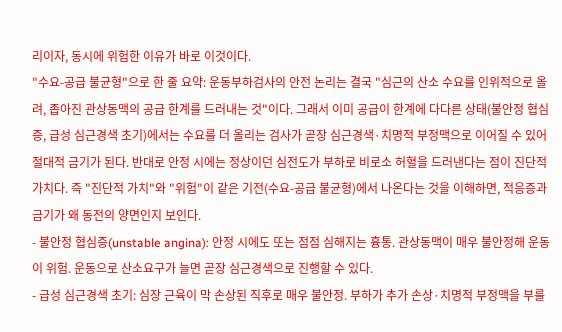리이자, 동시에 위험한 이유가 바로 이것이다.
"수요-공급 불균형"으로 한 줄 요약: 운동부하검사의 안전 논리는 결국 "심근의 산소 수요를 인위적으로 올려, 좁아진 관상동맥의 공급 한계를 드러내는 것"이다. 그래서 이미 공급이 한계에 다다른 상태(불안정 협심증, 급성 심근경색 초기)에서는 수요를 더 올리는 검사가 곧장 심근경색·치명적 부정맥으로 이어질 수 있어 절대적 금기가 된다. 반대로 안정 시에는 정상이던 심전도가 부하로 비로소 허혈을 드러낸다는 점이 진단적 가치다. 즉 "진단적 가치"와 "위험"이 같은 기전(수요-공급 불균형)에서 나온다는 것을 이해하면, 적응증과 금기가 왜 동전의 양면인지 보인다.
- 불안정 협심증(unstable angina): 안정 시에도 또는 점점 심해지는 흉통. 관상동맥이 매우 불안정해 운동이 위험. 운동으로 산소요구가 늘면 곧장 심근경색으로 진행할 수 있다.
- 급성 심근경색 초기: 심장 근육이 막 손상된 직후로 매우 불안정. 부하가 추가 손상·치명적 부정맥을 부를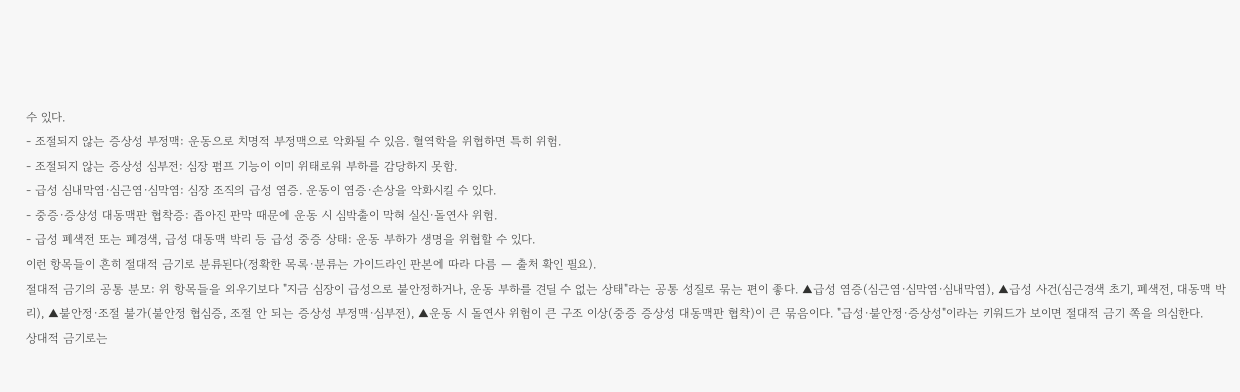수 있다.
- 조절되지 않는 증상성 부정맥: 운동으로 치명적 부정맥으로 악화될 수 있음. 혈역학을 위협하면 특히 위험.
- 조절되지 않는 증상성 심부전: 심장 펌프 기능이 이미 위태로워 부하를 감당하지 못함.
- 급성 심내막염·심근염·심막염: 심장 조직의 급성 염증. 운동이 염증·손상을 악화시킬 수 있다.
- 중증·증상성 대동맥판 협착증: 좁아진 판막 때문에 운동 시 심박출이 막혀 실신·돌연사 위험.
- 급성 폐색전 또는 폐경색, 급성 대동맥 박리 등 급성 중증 상태: 운동 부하가 생명을 위협할 수 있다.
이런 항목들이 흔히 절대적 금기로 분류된다(정확한 목록·분류는 가이드라인 판본에 따라 다름 — 출처 확인 필요).
절대적 금기의 공통 분모: 위 항목들을 외우기보다 "지금 심장이 급성으로 불안정하거나, 운동 부하를 견딜 수 없는 상태"라는 공통 성질로 묶는 편이 좋다. ▲급성 염증(심근염·심막염·심내막염), ▲급성 사건(심근경색 초기, 폐색전, 대동맥 박리), ▲불안정·조절 불가(불안정 협심증, 조절 안 되는 증상성 부정맥·심부전), ▲운동 시 돌연사 위험이 큰 구조 이상(중증 증상성 대동맥판 협착)이 큰 묶음이다. "급성·불안정·증상성"이라는 키워드가 보이면 절대적 금기 쪽을 의심한다.
상대적 금기로는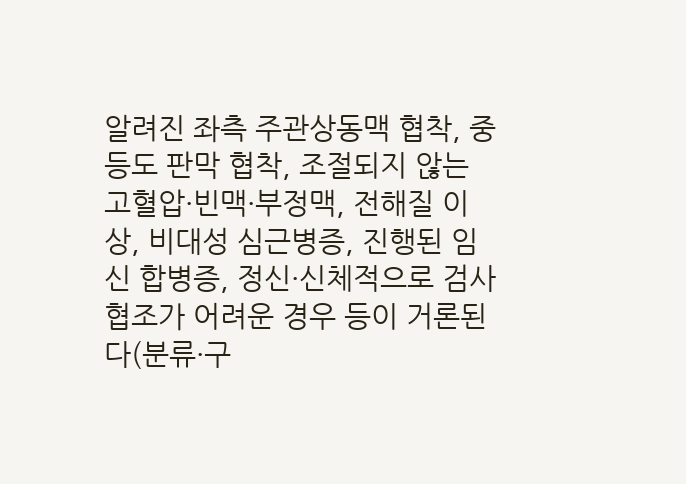알려진 좌측 주관상동맥 협착, 중등도 판막 협착, 조절되지 않는 고혈압·빈맥·부정맥, 전해질 이상, 비대성 심근병증, 진행된 임신 합병증, 정신·신체적으로 검사 협조가 어려운 경우 등이 거론된다(분류·구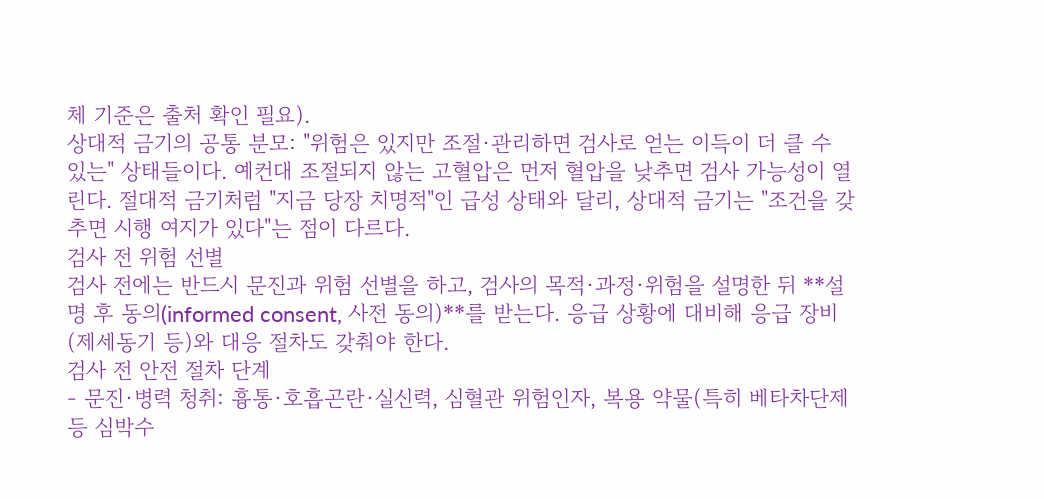체 기준은 출처 확인 필요).
상대적 금기의 공통 분모: "위험은 있지만 조절·관리하면 검사로 얻는 이득이 더 클 수 있는" 상태들이다. 예컨대 조절되지 않는 고혈압은 먼저 혈압을 낮추면 검사 가능성이 열린다. 절대적 금기처럼 "지금 당장 치명적"인 급성 상태와 달리, 상대적 금기는 "조건을 갖추면 시행 여지가 있다"는 점이 다르다.
검사 전 위험 선별
검사 전에는 반드시 문진과 위험 선별을 하고, 검사의 목적·과정·위험을 설명한 뒤 **설명 후 동의(informed consent, 사전 동의)**를 받는다. 응급 상황에 대비해 응급 장비(제세동기 등)와 대응 절차도 갖춰야 한다.
검사 전 안전 절차 단계
- 문진·병력 청취: 흉통·호흡곤란·실신력, 심혈관 위험인자, 복용 약물(특히 베타차단제 등 심박수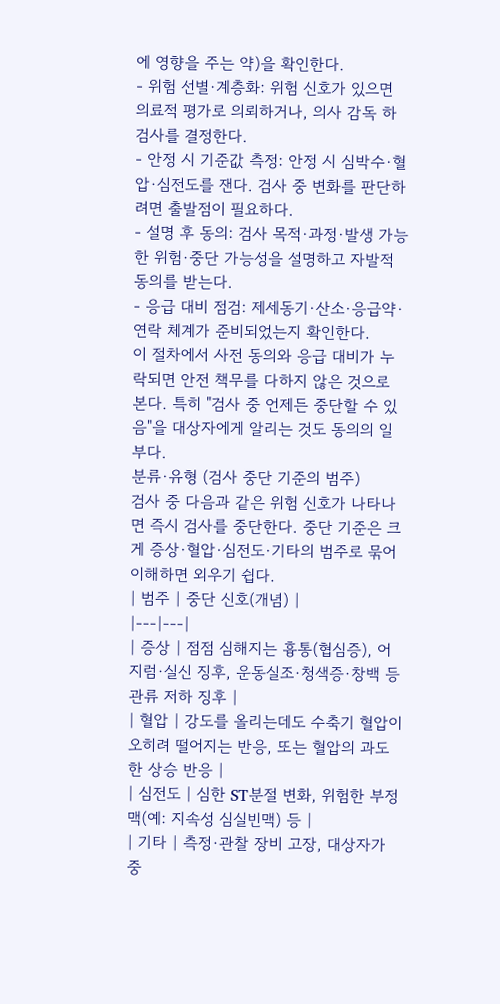에 영향을 주는 약)을 확인한다.
- 위험 선별·계층화: 위험 신호가 있으면 의료적 평가로 의뢰하거나, 의사 감독 하 검사를 결정한다.
- 안정 시 기준값 측정: 안정 시 심박수·혈압·심전도를 잰다. 검사 중 변화를 판단하려면 출발점이 필요하다.
- 설명 후 동의: 검사 목적·과정·발생 가능한 위험·중단 가능성을 설명하고 자발적 동의를 받는다.
- 응급 대비 점검: 제세동기·산소·응급약·연락 체계가 준비되었는지 확인한다.
이 절차에서 사전 동의와 응급 대비가 누락되면 안전 책무를 다하지 않은 것으로 본다. 특히 "검사 중 언제든 중단할 수 있음"을 대상자에게 알리는 것도 동의의 일부다.
분류·유형 (검사 중단 기준의 범주)
검사 중 다음과 같은 위험 신호가 나타나면 즉시 검사를 중단한다. 중단 기준은 크게 증상·혈압·심전도·기타의 범주로 묶어 이해하면 외우기 쉽다.
| 범주 | 중단 신호(개념) |
|---|---|
| 증상 | 점점 심해지는 흉통(협심증), 어지럼·실신 징후, 운동실조·청색증·창백 등 관류 저하 징후 |
| 혈압 | 강도를 올리는데도 수축기 혈압이 오히려 떨어지는 반응, 또는 혈압의 과도한 상승 반응 |
| 심전도 | 심한 ST분절 변화, 위험한 부정맥(예: 지속성 심실빈맥) 등 |
| 기타 | 측정·관찰 장비 고장, 대상자가 중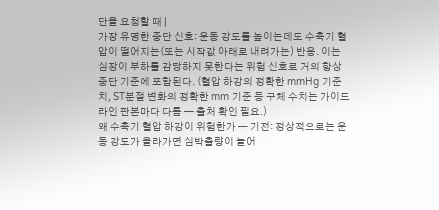단을 요청할 때 |
가장 유명한 중단 신호: 운동 강도를 높이는데도 수축기 혈압이 떨어지는(또는 시작값 아래로 내려가는) 반응. 이는 심장이 부하를 감당하지 못한다는 위험 신호로 거의 항상 중단 기준에 포함된다. (혈압 하강의 정확한 mmHg 기준치, ST분절 변화의 정확한 mm 기준 등 구체 수치는 가이드라인 판본마다 다름 — 출처 확인 필요.)
왜 수축기 혈압 하강이 위험한가 — 기전: 정상적으로는 운동 강도가 올라가면 심박출량이 늘어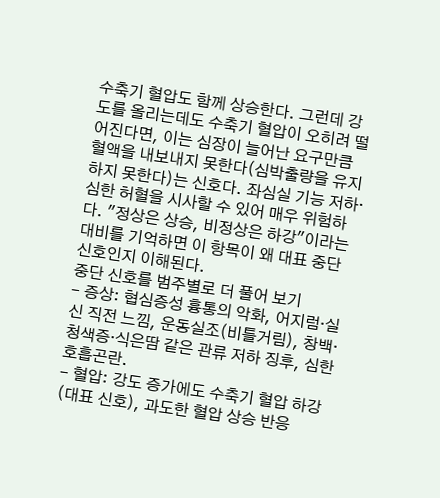수축기 혈압도 함께 상승한다. 그런데 강도를 올리는데도 수축기 혈압이 오히려 떨어진다면, 이는 심장이 늘어난 요구만큼 혈액을 내보내지 못한다(심박출량을 유지하지 못한다)는 신호다. 좌심실 기능 저하·심한 허혈을 시사할 수 있어 매우 위험하다. "정상은 상승, 비정상은 하강"이라는 대비를 기억하면 이 항목이 왜 대표 중단 신호인지 이해된다.
중단 신호를 범주별로 더 풀어 보기
- 증상: 협심증성 흉통의 악화, 어지럼·실신 직전 느낌, 운동실조(비틀거림), 창백·청색증·식은땀 같은 관류 저하 징후, 심한 호흡곤란.
- 혈압: 강도 증가에도 수축기 혈압 하강(대표 신호), 과도한 혈압 상승 반응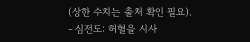(상한 수치는 출처 확인 필요).
- 심전도: 허혈을 시사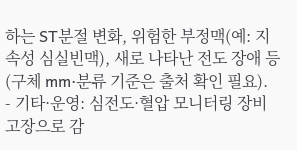하는 ST분절 변화, 위험한 부정맥(예: 지속성 심실빈맥), 새로 나타난 전도 장애 등(구체 mm·분류 기준은 출처 확인 필요).
- 기타·운영: 심전도·혈압 모니터링 장비 고장으로 감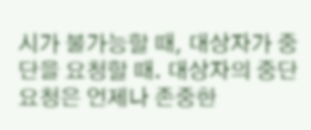시가 불가능할 때, 대상자가 중단을 요청할 때. 대상자의 중단 요청은 언제나 존중한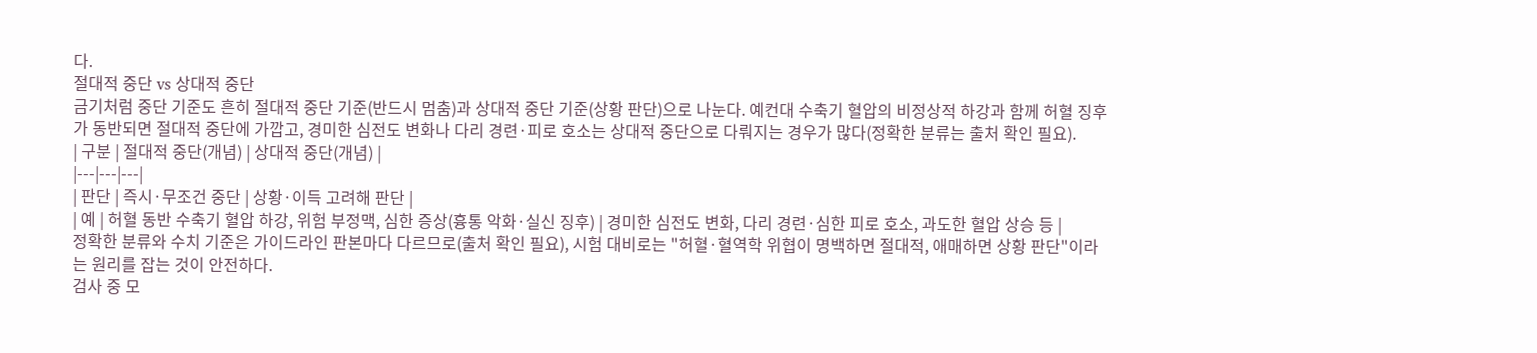다.
절대적 중단 vs 상대적 중단
금기처럼 중단 기준도 흔히 절대적 중단 기준(반드시 멈춤)과 상대적 중단 기준(상황 판단)으로 나눈다. 예컨대 수축기 혈압의 비정상적 하강과 함께 허혈 징후가 동반되면 절대적 중단에 가깝고, 경미한 심전도 변화나 다리 경련·피로 호소는 상대적 중단으로 다뤄지는 경우가 많다(정확한 분류는 출처 확인 필요).
| 구분 | 절대적 중단(개념) | 상대적 중단(개념) |
|---|---|---|
| 판단 | 즉시·무조건 중단 | 상황·이득 고려해 판단 |
| 예 | 허혈 동반 수축기 혈압 하강, 위험 부정맥, 심한 증상(흉통 악화·실신 징후) | 경미한 심전도 변화, 다리 경련·심한 피로 호소, 과도한 혈압 상승 등 |
정확한 분류와 수치 기준은 가이드라인 판본마다 다르므로(출처 확인 필요), 시험 대비로는 "허혈·혈역학 위협이 명백하면 절대적, 애매하면 상황 판단"이라는 원리를 잡는 것이 안전하다.
검사 중 모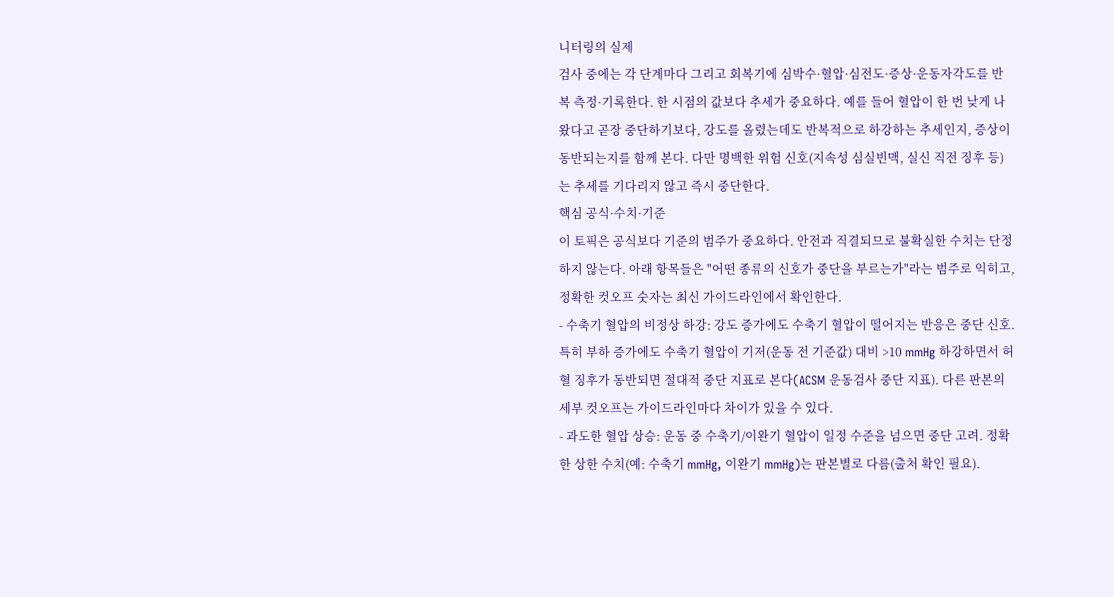니터링의 실제
검사 중에는 각 단계마다 그리고 회복기에 심박수·혈압·심전도·증상·운동자각도를 반복 측정·기록한다. 한 시점의 값보다 추세가 중요하다. 예를 들어 혈압이 한 번 낮게 나왔다고 곧장 중단하기보다, 강도를 올렸는데도 반복적으로 하강하는 추세인지, 증상이 동반되는지를 함께 본다. 다만 명백한 위험 신호(지속성 심실빈맥, 실신 직전 징후 등)는 추세를 기다리지 않고 즉시 중단한다.
핵심 공식·수치·기준
이 토픽은 공식보다 기준의 범주가 중요하다. 안전과 직결되므로 불확실한 수치는 단정하지 않는다. 아래 항목들은 "어떤 종류의 신호가 중단을 부르는가"라는 범주로 익히고, 정확한 컷오프 숫자는 최신 가이드라인에서 확인한다.
- 수축기 혈압의 비정상 하강: 강도 증가에도 수축기 혈압이 떨어지는 반응은 중단 신호. 특히 부하 증가에도 수축기 혈압이 기저(운동 전 기준값) 대비 >10 mmHg 하강하면서 허혈 징후가 동반되면 절대적 중단 지표로 본다(ACSM 운동검사 중단 지표). 다른 판본의 세부 컷오프는 가이드라인마다 차이가 있을 수 있다.
- 과도한 혈압 상승: 운동 중 수축기/이완기 혈압이 일정 수준을 넘으면 중단 고려. 정확한 상한 수치(예: 수축기 mmHg, 이완기 mmHg)는 판본별로 다름(출처 확인 필요).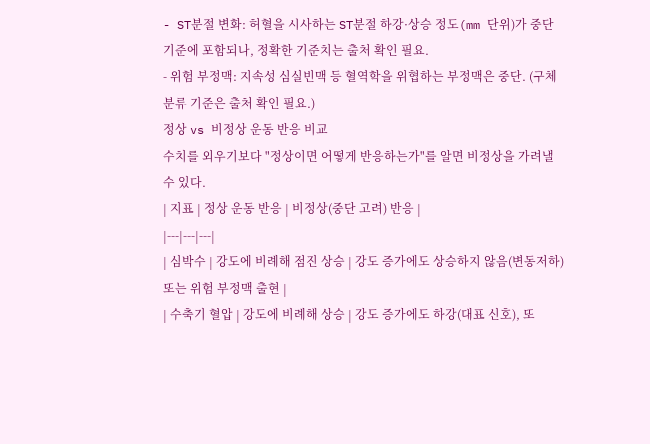- ST분절 변화: 허혈을 시사하는 ST분절 하강·상승 정도(mm 단위)가 중단 기준에 포함되나, 정확한 기준치는 출처 확인 필요.
- 위험 부정맥: 지속성 심실빈맥 등 혈역학을 위협하는 부정맥은 중단. (구체 분류 기준은 출처 확인 필요.)
정상 vs 비정상 운동 반응 비교
수치를 외우기보다 "정상이면 어떻게 반응하는가"를 알면 비정상을 가려낼 수 있다.
| 지표 | 정상 운동 반응 | 비정상(중단 고려) 반응 |
|---|---|---|
| 심박수 | 강도에 비례해 점진 상승 | 강도 증가에도 상승하지 않음(변동저하) 또는 위험 부정맥 출현 |
| 수축기 혈압 | 강도에 비례해 상승 | 강도 증가에도 하강(대표 신호), 또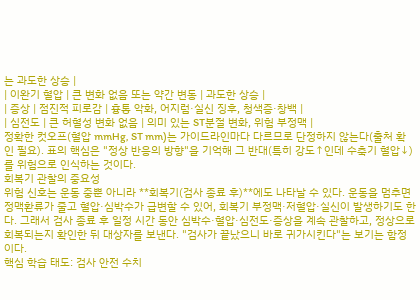는 과도한 상승 |
| 이완기 혈압 | 큰 변화 없음 또는 약간 변동 | 과도한 상승 |
| 증상 | 점진적 피로감 | 흉통 악화, 어지럼·실신 징후, 청색증·창백 |
| 심전도 | 큰 허혈성 변화 없음 | 의미 있는 ST분절 변화, 위험 부정맥 |
정확한 컷오프(혈압 mmHg, ST mm)는 가이드라인마다 다르므로 단정하지 않는다(출처 확인 필요). 표의 핵심은 "정상 반응의 방향"을 기억해 그 반대(특히 강도↑인데 수축기 혈압↓)를 위험으로 인식하는 것이다.
회복기 관찰의 중요성
위험 신호는 운동 중뿐 아니라 **회복기(검사 종료 후)**에도 나타날 수 있다. 운동을 멈추면 정맥환류가 줄고 혈압·심박수가 급변할 수 있어, 회복기 부정맥·저혈압·실신이 발생하기도 한다. 그래서 검사 종료 후 일정 시간 동안 심박수·혈압·심전도·증상을 계속 관찰하고, 정상으로 회복되는지 확인한 뒤 대상자를 보낸다. "검사가 끝났으니 바로 귀가시킨다"는 보기는 함정이다.
핵심 학습 태도: 검사 안전 수치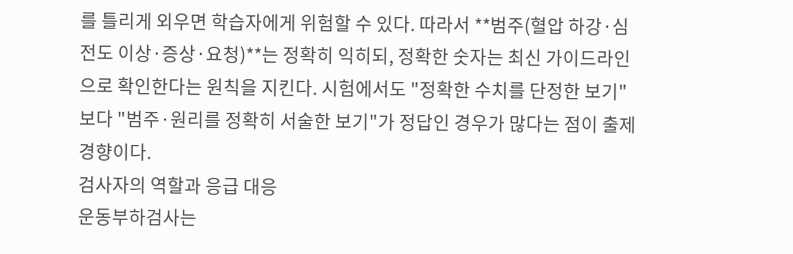를 틀리게 외우면 학습자에게 위험할 수 있다. 따라서 **범주(혈압 하강·심전도 이상·증상·요청)**는 정확히 익히되, 정확한 숫자는 최신 가이드라인으로 확인한다는 원칙을 지킨다. 시험에서도 "정확한 수치를 단정한 보기"보다 "범주·원리를 정확히 서술한 보기"가 정답인 경우가 많다는 점이 출제 경향이다.
검사자의 역할과 응급 대응
운동부하검사는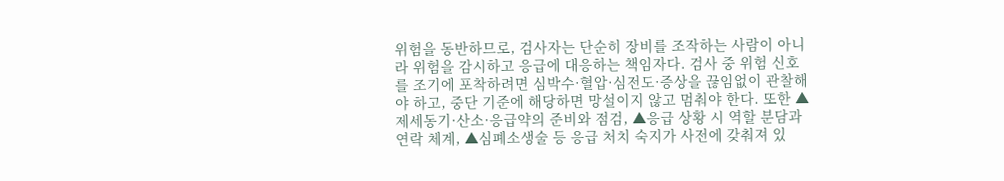위험을 동반하므로, 검사자는 단순히 장비를 조작하는 사람이 아니라 위험을 감시하고 응급에 대응하는 책임자다. 검사 중 위험 신호를 조기에 포착하려면 심박수·혈압·심전도·증상을 끊임없이 관찰해야 하고, 중단 기준에 해당하면 망설이지 않고 멈춰야 한다. 또한 ▲제세동기·산소·응급약의 준비와 점검, ▲응급 상황 시 역할 분담과 연락 체계, ▲심폐소생술 등 응급 처치 숙지가 사전에 갖춰져 있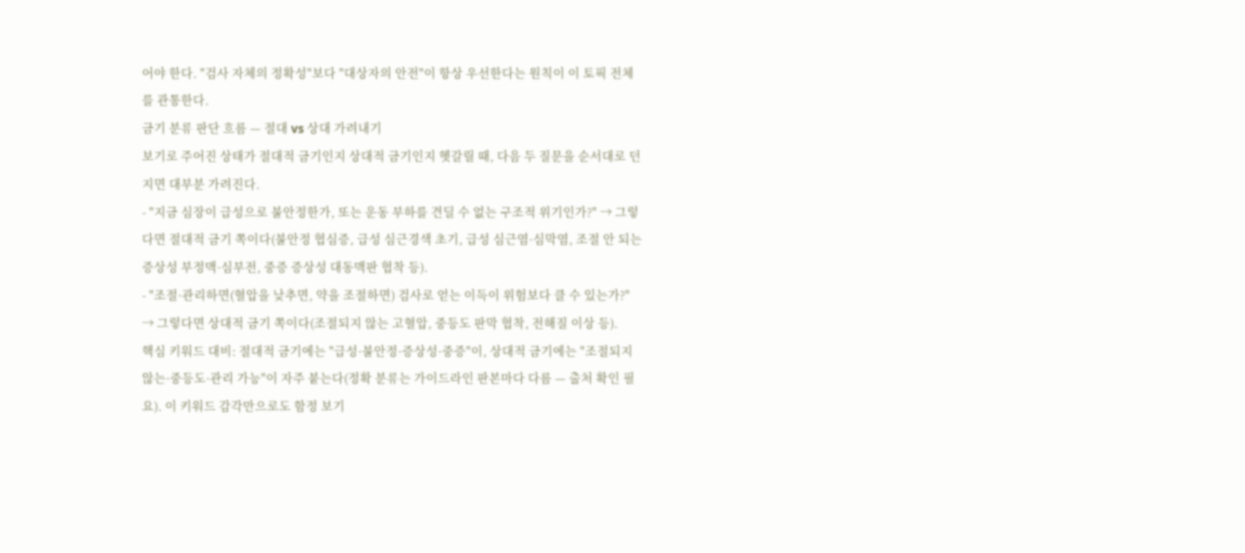어야 한다. "검사 자체의 정확성"보다 "대상자의 안전"이 항상 우선한다는 원칙이 이 토픽 전체를 관통한다.
금기 분류 판단 흐름 — 절대 vs 상대 가려내기
보기로 주어진 상태가 절대적 금기인지 상대적 금기인지 헷갈릴 때, 다음 두 질문을 순서대로 던지면 대부분 가려진다.
- "지금 심장이 급성으로 불안정한가, 또는 운동 부하를 견딜 수 없는 구조적 위기인가?" → 그렇다면 절대적 금기 쪽이다(불안정 협심증, 급성 심근경색 초기, 급성 심근염·심막염, 조절 안 되는 증상성 부정맥·심부전, 중증 증상성 대동맥판 협착 등).
- "조절·관리하면(혈압을 낮추면, 약을 조절하면) 검사로 얻는 이득이 위험보다 클 수 있는가?" → 그렇다면 상대적 금기 쪽이다(조절되지 않는 고혈압, 중등도 판막 협착, 전해질 이상 등).
핵심 키워드 대비: 절대적 금기에는 "급성·불안정·증상성·중증"이, 상대적 금기에는 "조절되지 않는·중등도·관리 가능"이 자주 붙는다(정확 분류는 가이드라인 판본마다 다름 — 출처 확인 필요). 이 키워드 감각만으로도 함정 보기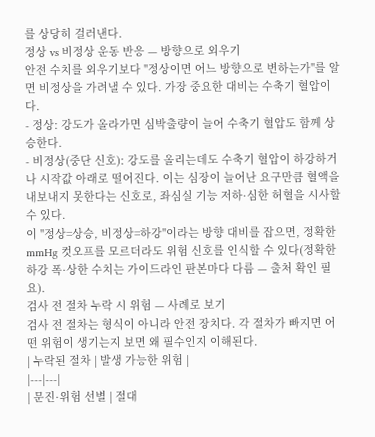를 상당히 걸러낸다.
정상 vs 비정상 운동 반응 — 방향으로 외우기
안전 수치를 외우기보다 "정상이면 어느 방향으로 변하는가"를 알면 비정상을 가려낼 수 있다. 가장 중요한 대비는 수축기 혈압이다.
- 정상: 강도가 올라가면 심박출량이 늘어 수축기 혈압도 함께 상승한다.
- 비정상(중단 신호): 강도를 올리는데도 수축기 혈압이 하강하거나 시작값 아래로 떨어진다. 이는 심장이 늘어난 요구만큼 혈액을 내보내지 못한다는 신호로, 좌심실 기능 저하·심한 허혈을 시사할 수 있다.
이 "정상=상승, 비정상=하강"이라는 방향 대비를 잡으면, 정확한 mmHg 컷오프를 모르더라도 위험 신호를 인식할 수 있다(정확한 하강 폭·상한 수치는 가이드라인 판본마다 다름 — 출처 확인 필요).
검사 전 절차 누락 시 위험 — 사례로 보기
검사 전 절차는 형식이 아니라 안전 장치다. 각 절차가 빠지면 어떤 위험이 생기는지 보면 왜 필수인지 이해된다.
| 누락된 절차 | 발생 가능한 위험 |
|---|---|
| 문진·위험 선별 | 절대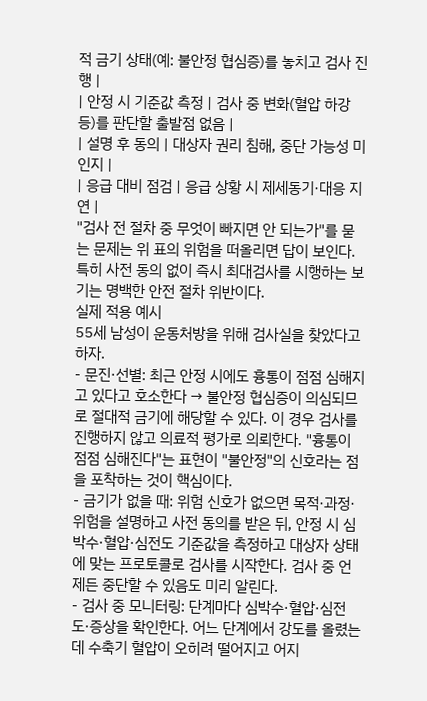적 금기 상태(예: 불안정 협심증)를 놓치고 검사 진행 |
| 안정 시 기준값 측정 | 검사 중 변화(혈압 하강 등)를 판단할 출발점 없음 |
| 설명 후 동의 | 대상자 권리 침해, 중단 가능성 미인지 |
| 응급 대비 점검 | 응급 상황 시 제세동기·대응 지연 |
"검사 전 절차 중 무엇이 빠지면 안 되는가"를 묻는 문제는 위 표의 위험을 떠올리면 답이 보인다. 특히 사전 동의 없이 즉시 최대검사를 시행하는 보기는 명백한 안전 절차 위반이다.
실제 적용 예시
55세 남성이 운동처방을 위해 검사실을 찾았다고 하자.
- 문진·선별: 최근 안정 시에도 흉통이 점점 심해지고 있다고 호소한다 → 불안정 협심증이 의심되므로 절대적 금기에 해당할 수 있다. 이 경우 검사를 진행하지 않고 의료적 평가로 의뢰한다. "흉통이 점점 심해진다"는 표현이 "불안정"의 신호라는 점을 포착하는 것이 핵심이다.
- 금기가 없을 때: 위험 신호가 없으면 목적·과정·위험을 설명하고 사전 동의를 받은 뒤, 안정 시 심박수·혈압·심전도 기준값을 측정하고 대상자 상태에 맞는 프로토콜로 검사를 시작한다. 검사 중 언제든 중단할 수 있음도 미리 알린다.
- 검사 중 모니터링: 단계마다 심박수·혈압·심전도·증상을 확인한다. 어느 단계에서 강도를 올렸는데 수축기 혈압이 오히려 떨어지고 어지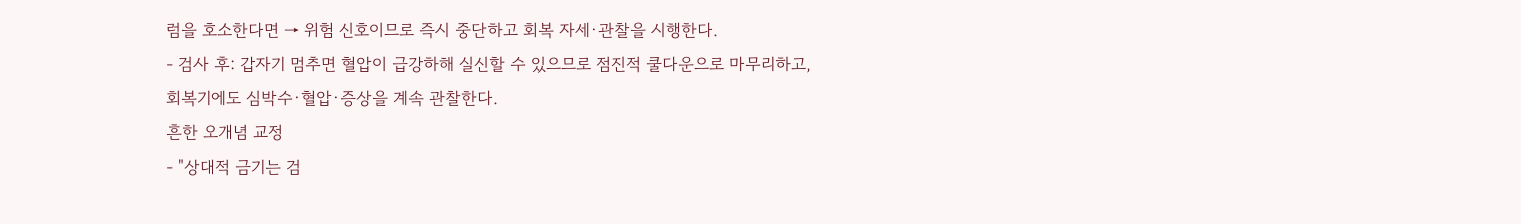럼을 호소한다면 → 위험 신호이므로 즉시 중단하고 회복 자세·관찰을 시행한다.
- 검사 후: 갑자기 멈추면 혈압이 급강하해 실신할 수 있으므로 점진적 쿨다운으로 마무리하고, 회복기에도 심박수·혈압·증상을 계속 관찰한다.
흔한 오개념 교정
- "상대적 금기는 검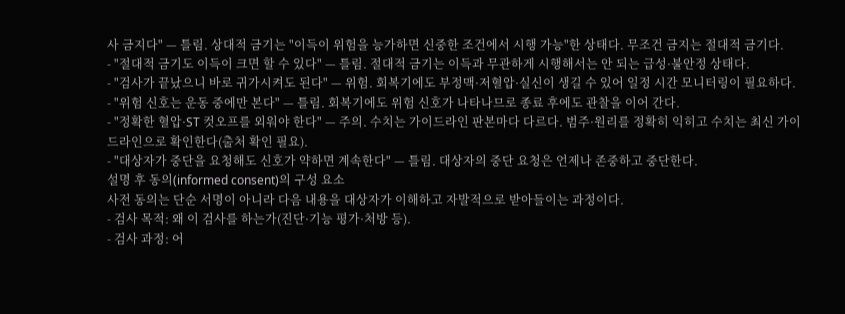사 금지다" — 틀림. 상대적 금기는 "이득이 위험을 능가하면 신중한 조건에서 시행 가능"한 상태다. 무조건 금지는 절대적 금기다.
- "절대적 금기도 이득이 크면 할 수 있다" — 틀림. 절대적 금기는 이득과 무관하게 시행해서는 안 되는 급성·불안정 상태다.
- "검사가 끝났으니 바로 귀가시켜도 된다" — 위험. 회복기에도 부정맥·저혈압·실신이 생길 수 있어 일정 시간 모니터링이 필요하다.
- "위험 신호는 운동 중에만 본다" — 틀림. 회복기에도 위험 신호가 나타나므로 종료 후에도 관찰을 이어 간다.
- "정확한 혈압·ST 컷오프를 외워야 한다" — 주의. 수치는 가이드라인 판본마다 다르다. 범주·원리를 정확히 익히고 수치는 최신 가이드라인으로 확인한다(출처 확인 필요).
- "대상자가 중단을 요청해도 신호가 약하면 계속한다" — 틀림. 대상자의 중단 요청은 언제나 존중하고 중단한다.
설명 후 동의(informed consent)의 구성 요소
사전 동의는 단순 서명이 아니라 다음 내용을 대상자가 이해하고 자발적으로 받아들이는 과정이다.
- 검사 목적: 왜 이 검사를 하는가(진단·기능 평가·처방 등).
- 검사 과정: 어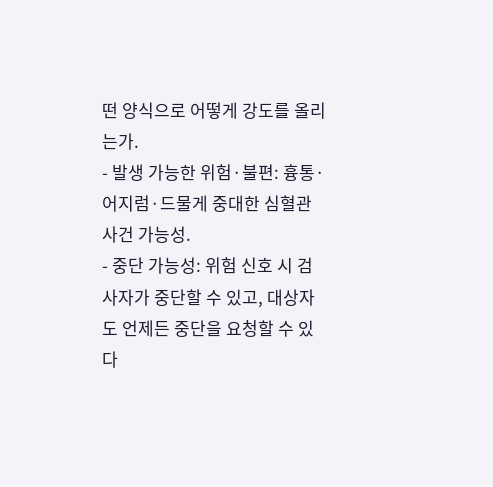떤 양식으로 어떻게 강도를 올리는가.
- 발생 가능한 위험·불편: 흉통·어지럼·드물게 중대한 심혈관 사건 가능성.
- 중단 가능성: 위험 신호 시 검사자가 중단할 수 있고, 대상자도 언제든 중단을 요청할 수 있다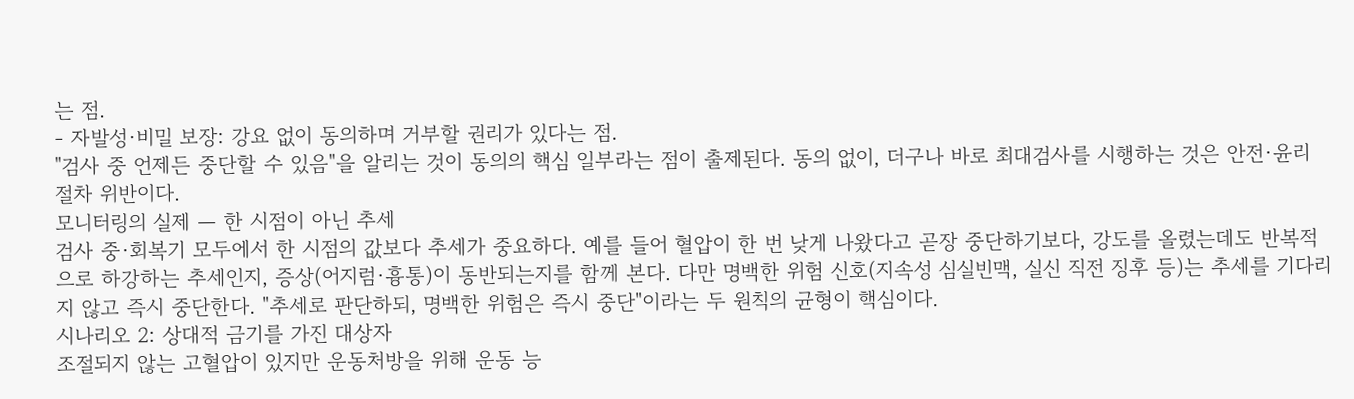는 점.
- 자발성·비밀 보장: 강요 없이 동의하며 거부할 권리가 있다는 점.
"검사 중 언제든 중단할 수 있음"을 알리는 것이 동의의 핵심 일부라는 점이 출제된다. 동의 없이, 더구나 바로 최대검사를 시행하는 것은 안전·윤리 절차 위반이다.
모니터링의 실제 — 한 시점이 아닌 추세
검사 중·회복기 모두에서 한 시점의 값보다 추세가 중요하다. 예를 들어 혈압이 한 번 낮게 나왔다고 곧장 중단하기보다, 강도를 올렸는데도 반복적으로 하강하는 추세인지, 증상(어지럼·흉통)이 동반되는지를 함께 본다. 다만 명백한 위험 신호(지속성 심실빈맥, 실신 직전 징후 등)는 추세를 기다리지 않고 즉시 중단한다. "추세로 판단하되, 명백한 위험은 즉시 중단"이라는 두 원칙의 균형이 핵심이다.
시나리오 2: 상대적 금기를 가진 대상자
조절되지 않는 고혈압이 있지만 운동처방을 위해 운동 능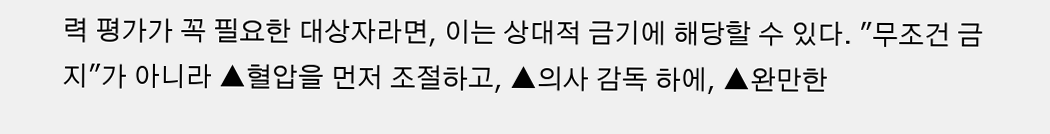력 평가가 꼭 필요한 대상자라면, 이는 상대적 금기에 해당할 수 있다. "무조건 금지"가 아니라 ▲혈압을 먼저 조절하고, ▲의사 감독 하에, ▲완만한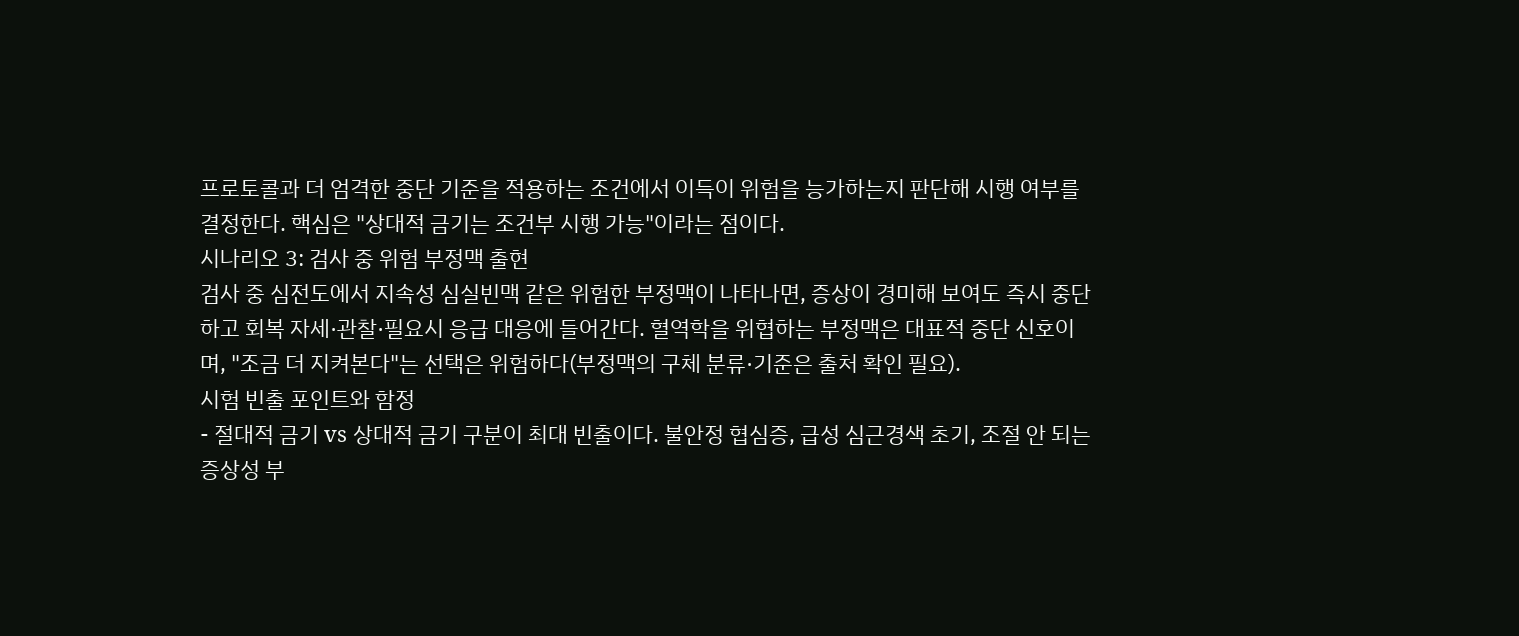프로토콜과 더 엄격한 중단 기준을 적용하는 조건에서 이득이 위험을 능가하는지 판단해 시행 여부를 결정한다. 핵심은 "상대적 금기는 조건부 시행 가능"이라는 점이다.
시나리오 3: 검사 중 위험 부정맥 출현
검사 중 심전도에서 지속성 심실빈맥 같은 위험한 부정맥이 나타나면, 증상이 경미해 보여도 즉시 중단하고 회복 자세·관찰·필요시 응급 대응에 들어간다. 혈역학을 위협하는 부정맥은 대표적 중단 신호이며, "조금 더 지켜본다"는 선택은 위험하다(부정맥의 구체 분류·기준은 출처 확인 필요).
시험 빈출 포인트와 함정
- 절대적 금기 vs 상대적 금기 구분이 최대 빈출이다. 불안정 협심증, 급성 심근경색 초기, 조절 안 되는 증상성 부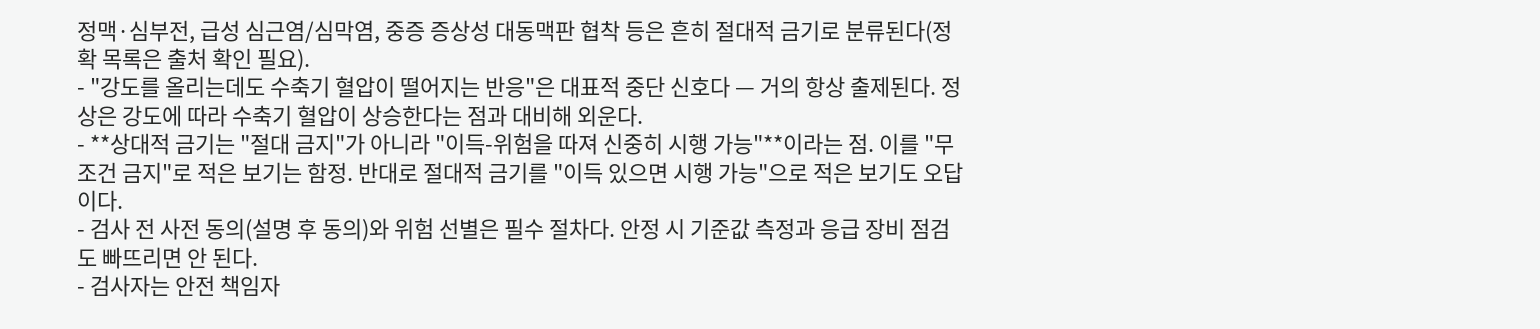정맥·심부전, 급성 심근염/심막염, 중증 증상성 대동맥판 협착 등은 흔히 절대적 금기로 분류된다(정확 목록은 출처 확인 필요).
- "강도를 올리는데도 수축기 혈압이 떨어지는 반응"은 대표적 중단 신호다 — 거의 항상 출제된다. 정상은 강도에 따라 수축기 혈압이 상승한다는 점과 대비해 외운다.
- **상대적 금기는 "절대 금지"가 아니라 "이득-위험을 따져 신중히 시행 가능"**이라는 점. 이를 "무조건 금지"로 적은 보기는 함정. 반대로 절대적 금기를 "이득 있으면 시행 가능"으로 적은 보기도 오답이다.
- 검사 전 사전 동의(설명 후 동의)와 위험 선별은 필수 절차다. 안정 시 기준값 측정과 응급 장비 점검도 빠뜨리면 안 된다.
- 검사자는 안전 책임자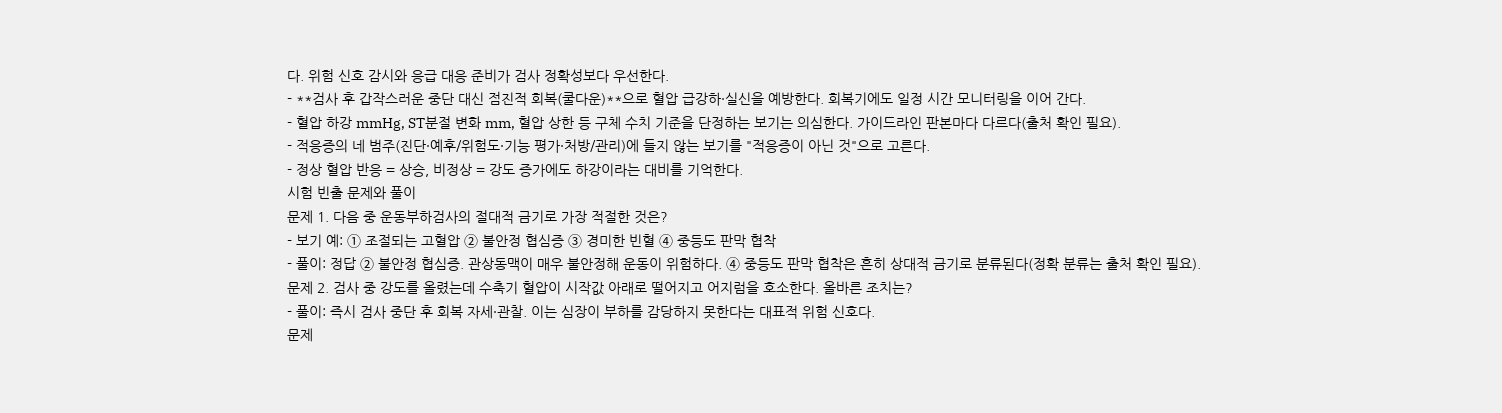다. 위험 신호 감시와 응급 대응 준비가 검사 정확성보다 우선한다.
- **검사 후 갑작스러운 중단 대신 점진적 회복(쿨다운)**으로 혈압 급강하·실신을 예방한다. 회복기에도 일정 시간 모니터링을 이어 간다.
- 혈압 하강 mmHg, ST분절 변화 mm, 혈압 상한 등 구체 수치 기준을 단정하는 보기는 의심한다. 가이드라인 판본마다 다르다(출처 확인 필요).
- 적응증의 네 범주(진단·예후/위험도·기능 평가·처방/관리)에 들지 않는 보기를 "적응증이 아닌 것"으로 고른다.
- 정상 혈압 반응 = 상승, 비정상 = 강도 증가에도 하강이라는 대비를 기억한다.
시험 빈출 문제와 풀이
문제 1. 다음 중 운동부하검사의 절대적 금기로 가장 적절한 것은?
- 보기 예: ① 조절되는 고혈압 ② 불안정 협심증 ③ 경미한 빈혈 ④ 중등도 판막 협착
- 풀이: 정답 ② 불안정 협심증. 관상동맥이 매우 불안정해 운동이 위험하다. ④ 중등도 판막 협착은 흔히 상대적 금기로 분류된다(정확 분류는 출처 확인 필요).
문제 2. 검사 중 강도를 올렸는데 수축기 혈압이 시작값 아래로 떨어지고 어지럼을 호소한다. 올바른 조치는?
- 풀이: 즉시 검사 중단 후 회복 자세·관찰. 이는 심장이 부하를 감당하지 못한다는 대표적 위험 신호다.
문제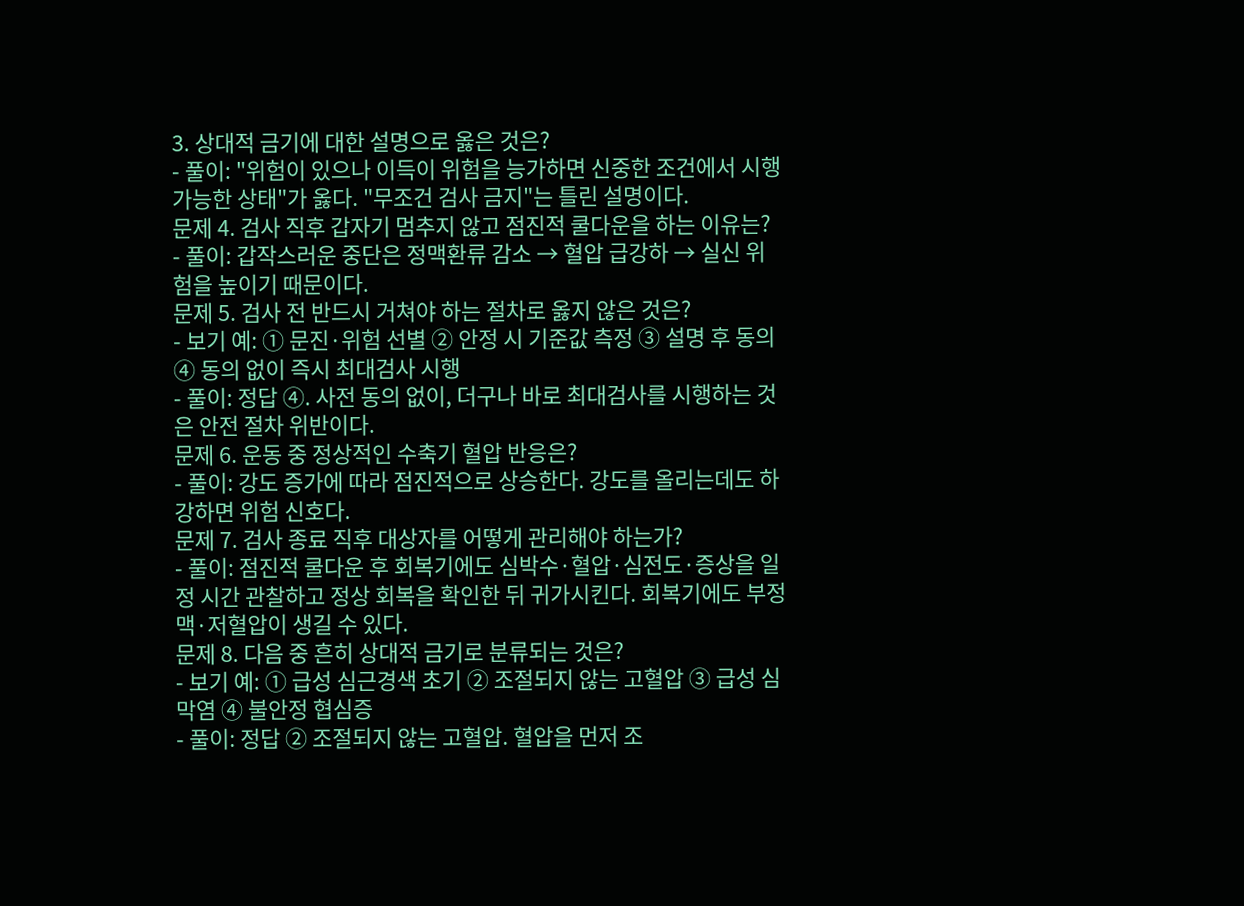3. 상대적 금기에 대한 설명으로 옳은 것은?
- 풀이: "위험이 있으나 이득이 위험을 능가하면 신중한 조건에서 시행 가능한 상태"가 옳다. "무조건 검사 금지"는 틀린 설명이다.
문제 4. 검사 직후 갑자기 멈추지 않고 점진적 쿨다운을 하는 이유는?
- 풀이: 갑작스러운 중단은 정맥환류 감소 → 혈압 급강하 → 실신 위험을 높이기 때문이다.
문제 5. 검사 전 반드시 거쳐야 하는 절차로 옳지 않은 것은?
- 보기 예: ① 문진·위험 선별 ② 안정 시 기준값 측정 ③ 설명 후 동의 ④ 동의 없이 즉시 최대검사 시행
- 풀이: 정답 ④. 사전 동의 없이, 더구나 바로 최대검사를 시행하는 것은 안전 절차 위반이다.
문제 6. 운동 중 정상적인 수축기 혈압 반응은?
- 풀이: 강도 증가에 따라 점진적으로 상승한다. 강도를 올리는데도 하강하면 위험 신호다.
문제 7. 검사 종료 직후 대상자를 어떻게 관리해야 하는가?
- 풀이: 점진적 쿨다운 후 회복기에도 심박수·혈압·심전도·증상을 일정 시간 관찰하고 정상 회복을 확인한 뒤 귀가시킨다. 회복기에도 부정맥·저혈압이 생길 수 있다.
문제 8. 다음 중 흔히 상대적 금기로 분류되는 것은?
- 보기 예: ① 급성 심근경색 초기 ② 조절되지 않는 고혈압 ③ 급성 심막염 ④ 불안정 협심증
- 풀이: 정답 ② 조절되지 않는 고혈압. 혈압을 먼저 조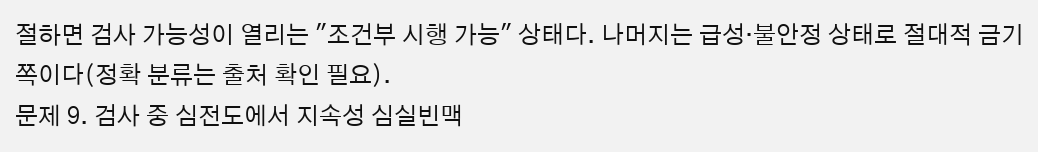절하면 검사 가능성이 열리는 "조건부 시행 가능" 상태다. 나머지는 급성·불안정 상태로 절대적 금기 쪽이다(정확 분류는 출처 확인 필요).
문제 9. 검사 중 심전도에서 지속성 심실빈맥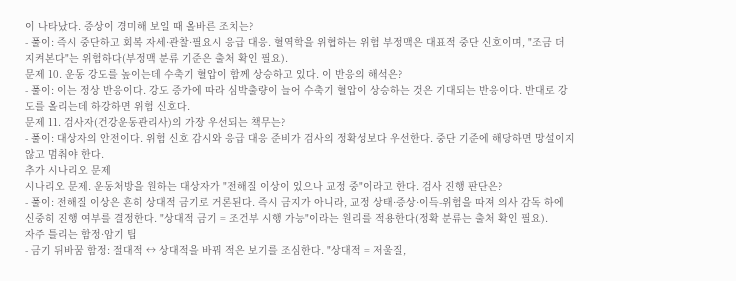이 나타났다. 증상이 경미해 보일 때 올바른 조치는?
- 풀이: 즉시 중단하고 회복 자세·관찰·필요시 응급 대응. 혈역학을 위협하는 위험 부정맥은 대표적 중단 신호이며, "조금 더 지켜본다"는 위험하다(부정맥 분류 기준은 출처 확인 필요).
문제 10. 운동 강도를 높이는데 수축기 혈압이 함께 상승하고 있다. 이 반응의 해석은?
- 풀이: 이는 정상 반응이다. 강도 증가에 따라 심박출량이 늘어 수축기 혈압이 상승하는 것은 기대되는 반응이다. 반대로 강도를 올리는데 하강하면 위험 신호다.
문제 11. 검사자(건강운동관리사)의 가장 우선되는 책무는?
- 풀이: 대상자의 안전이다. 위험 신호 감시와 응급 대응 준비가 검사의 정확성보다 우선한다. 중단 기준에 해당하면 망설이지 않고 멈춰야 한다.
추가 시나리오 문제
시나리오 문제. 운동처방을 원하는 대상자가 "전해질 이상이 있으나 교정 중"이라고 한다. 검사 진행 판단은?
- 풀이: 전해질 이상은 흔히 상대적 금기로 거론된다. 즉시 금지가 아니라, 교정 상태·증상·이득-위험을 따져 의사 감독 하에 신중히 진행 여부를 결정한다. "상대적 금기 = 조건부 시행 가능"이라는 원리를 적용한다(정확 분류는 출처 확인 필요).
자주 틀리는 함정·암기 팁
- 금기 뒤바꿈 함정: 절대적 ↔ 상대적을 바꿔 적은 보기를 조심한다. "상대적 = 저울질,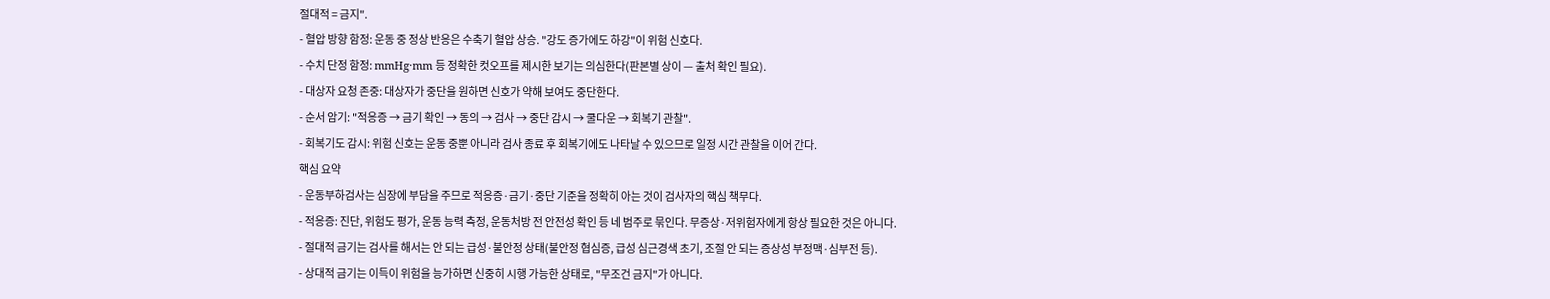절대적 = 금지".
- 혈압 방향 함정: 운동 중 정상 반응은 수축기 혈압 상승. "강도 증가에도 하강"이 위험 신호다.
- 수치 단정 함정: mmHg·mm 등 정확한 컷오프를 제시한 보기는 의심한다(판본별 상이 — 출처 확인 필요).
- 대상자 요청 존중: 대상자가 중단을 원하면 신호가 약해 보여도 중단한다.
- 순서 암기: "적응증 → 금기 확인 → 동의 → 검사 → 중단 감시 → 쿨다운 → 회복기 관찰".
- 회복기도 감시: 위험 신호는 운동 중뿐 아니라 검사 종료 후 회복기에도 나타날 수 있으므로 일정 시간 관찰을 이어 간다.
핵심 요약
- 운동부하검사는 심장에 부담을 주므로 적응증·금기·중단 기준을 정확히 아는 것이 검사자의 핵심 책무다.
- 적응증: 진단, 위험도 평가, 운동 능력 측정, 운동처방 전 안전성 확인 등 네 범주로 묶인다. 무증상·저위험자에게 항상 필요한 것은 아니다.
- 절대적 금기는 검사를 해서는 안 되는 급성·불안정 상태(불안정 협심증, 급성 심근경색 초기, 조절 안 되는 증상성 부정맥·심부전 등).
- 상대적 금기는 이득이 위험을 능가하면 신중히 시행 가능한 상태로, "무조건 금지"가 아니다.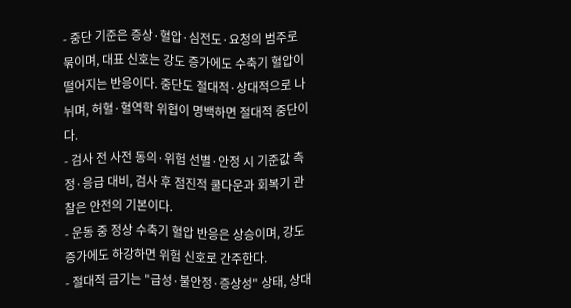- 중단 기준은 증상·혈압·심전도·요청의 범주로 묶이며, 대표 신호는 강도 증가에도 수축기 혈압이 떨어지는 반응이다. 중단도 절대적·상대적으로 나뉘며, 허혈·혈역학 위협이 명백하면 절대적 중단이다.
- 검사 전 사전 동의·위험 선별·안정 시 기준값 측정·응급 대비, 검사 후 점진적 쿨다운과 회복기 관찰은 안전의 기본이다.
- 운동 중 정상 수축기 혈압 반응은 상승이며, 강도 증가에도 하강하면 위험 신호로 간주한다.
- 절대적 금기는 "급성·불안정·증상성" 상태, 상대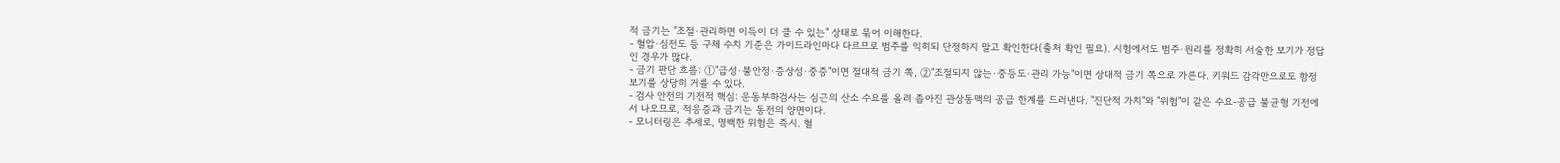적 금기는 "조절·관리하면 이득이 더 클 수 있는" 상태로 묶어 이해한다.
- 혈압·심전도 등 구체 수치 기준은 가이드라인마다 다르므로 범주를 익히되 단정하지 말고 확인한다(출처 확인 필요). 시험에서도 범주·원리를 정확히 서술한 보기가 정답인 경우가 많다.
- 금기 판단 흐름: ①"급성·불안정·증상성·중증"이면 절대적 금기 쪽, ②"조절되지 않는·중등도·관리 가능"이면 상대적 금기 쪽으로 가른다. 키워드 감각만으로도 함정 보기를 상당히 거를 수 있다.
- 검사 안전의 기전적 핵심: 운동부하검사는 심근의 산소 수요를 올려 좁아진 관상동맥의 공급 한계를 드러낸다. "진단적 가치"와 "위험"이 같은 수요-공급 불균형 기전에서 나오므로, 적응증과 금기는 동전의 양면이다.
- 모니터링은 추세로, 명백한 위험은 즉시. 혈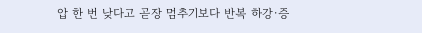압 한 번 낮다고 곧장 멈추기보다 반복 하강·증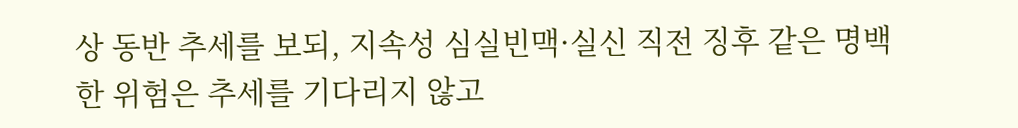상 동반 추세를 보되, 지속성 심실빈맥·실신 직전 징후 같은 명백한 위험은 추세를 기다리지 않고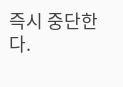즉시 중단한다.